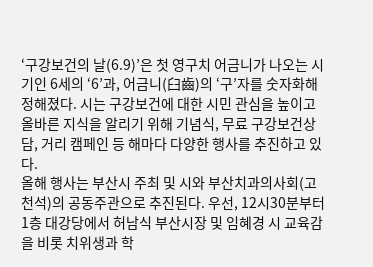‘구강보건의 날(6.9)’은 첫 영구치 어금니가 나오는 시기인 6세의 ‘6’과, 어금니(臼齒)의 ‘구’자를 숫자화해 정해졌다. 시는 구강보건에 대한 시민 관심을 높이고 올바른 지식을 알리기 위해 기념식, 무료 구강보건상담, 거리 캠페인 등 해마다 다양한 행사를 추진하고 있다.
올해 행사는 부산시 주최 및 시와 부산치과의사회(고천석)의 공동주관으로 추진된다. 우선, 12시30분부터 1층 대강당에서 허남식 부산시장 및 임혜경 시 교육감을 비롯 치위생과 학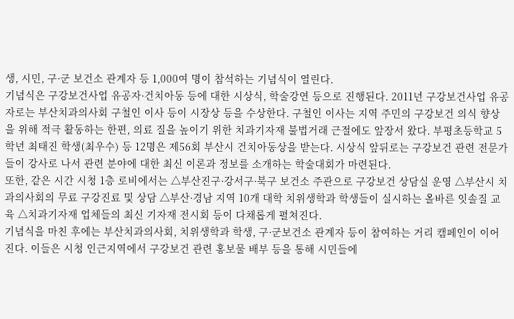생, 시민, 구·군 보건소 관계자 등 1,000여 명이 참석하는 기념식이 열린다.
기념식은 구강보건사업 유공자·건치아동 등에 대한 시상식, 학술강연 등으로 진행된다. 2011년 구강보건사업 유공자로는 부산치과의사회 구철인 이사 등이 시장상 등을 수상한다. 구철인 이사는 지역 주민의 구강보건 의식 향상을 위해 적극 활동하는 한편, 의료 질을 높이기 위한 치과기자재 불법거래 근절에도 앞장서 왔다. 부평초등학교 5학년 최태진 학생(최우수) 등 12명은 제56회 부산시 건치아동상을 받는다. 시상식 앞뒤로는 구강보건 관련 전문가들이 강사로 나서 관련 분야에 대한 최신 이론과 정보를 소개하는 학술대회가 마련된다.
또한, 같은 시간 시청 1층 로비에서는 △부산진구·강서구·북구 보건소 주관으로 구강보건 상담실 운영 △부산시 치과의사회의 무료 구강진료 및 상담 △부산·경남 지역 10개 대학 치위생학과 학생들이 실시하는 올바른 잇솔질 교육 △치과기자재 업체들의 최신 기자재 전시회 등이 다채롭게 펼쳐진다.
기념식을 마친 후에는 부산치과의사회, 치위생학과 학생, 구·군보건소 관계자 등이 참여하는 거리 캠페인이 이어진다. 이들은 시청 인근지역에서 구강보건 관련 홍보물 배부 등을 통해 시민들에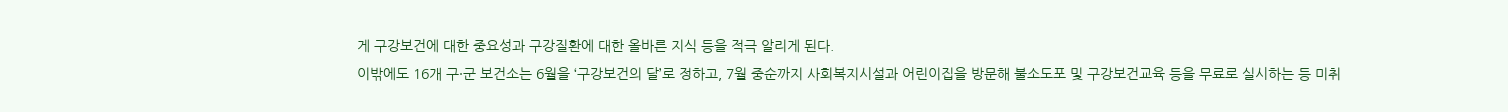게 구강보건에 대한 중요성과 구강질환에 대한 올바른 지식 등을 적극 알리게 된다.
이밖에도 16개 구·군 보건소는 6월을 ‘구강보건의 달’로 정하고, 7월 중순까지 사회복지시설과 어린이집을 방문해 불소도포 및 구강보건교육 등을 무료로 실시하는 등 미취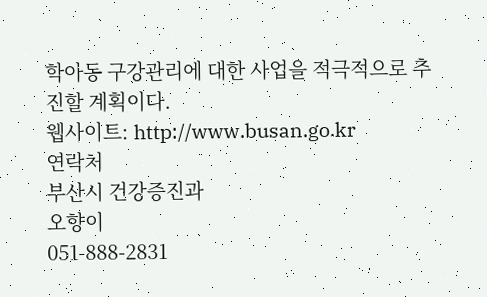학아동 구강관리에 대한 사업을 적극적으로 추진할 계획이다.
웹사이트: http://www.busan.go.kr
연락처
부산시 건강증진과
오향이
051-888-2831